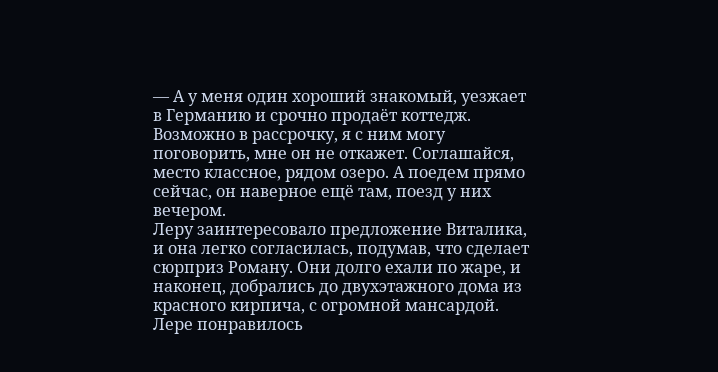— А у меня один хороший знакомый, уезжает в Германию и срочно продаёт коттедж. Возможно в рассрочку, я с ним могу поговорить, мне он не откажет. Соглашайся, место классное, рядом озеро. А поедем прямо сейчас, он наверное ещё там, поезд у них вечером.
Леру заинтересовало предложение Виталика, и она легко согласилась, подумав, что сделает сюрприз Роману. Они долго ехали по жаре, и наконец, добрались до двухэтажного дома из красного кирпича, с огромной мансардой. Лере понравилось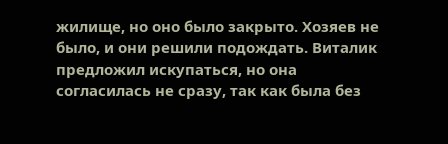жилище, но оно было закрыто. Хозяев не было, и они решили подождать. Виталик предложил искупаться, но она согласилась не сразу, так как была без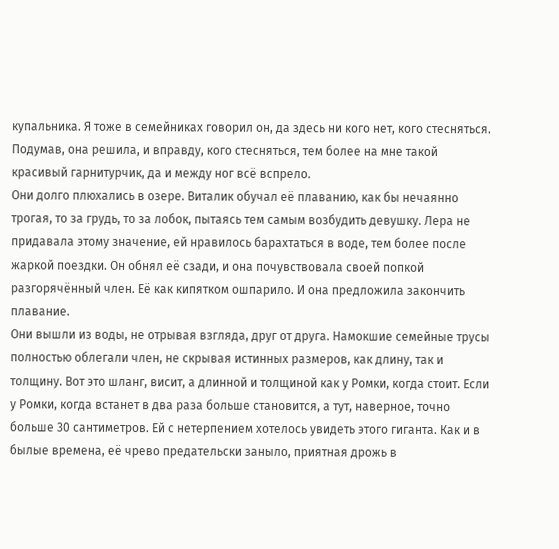купальника. Я тоже в семейниках говорил он, да здесь ни кого нет, кого стесняться. Подумав, она решила, и вправду, кого стесняться, тем более на мне такой красивый гарнитурчик, да и между ног всё вспрело.
Они долго плюхались в озере. Виталик обучал её плаванию, как бы нечаянно трогая, то за грудь, то за лобок, пытаясь тем самым возбудить девушку. Лера не придавала этому значение, ей нравилось барахтаться в воде, тем более после жаркой поездки. Он обнял её сзади, и она почувствовала своей попкой разгорячённый член. Её как кипятком ошпарило. И она предложила закончить плавание.
Они вышли из воды, не отрывая взгляда, друг от друга. Намокшие семейные трусы полностью облегали член, не скрывая истинных размеров, как длину, так и толщину. Вот это шланг, висит, а длинной и толщиной как у Ромки, когда стоит. Если у Ромки, когда встанет в два раза больше становится, а тут, наверное, точно больше 30 сантиметров. Ей с нетерпением хотелось увидеть этого гиганта. Как и в былые времена, её чрево предательски заныло, приятная дрожь в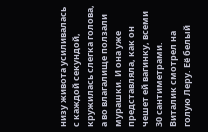низу живота усиливалась с каждой секундой, кружилась слегка голова, а во влагалище ползали мурашки. И она уже представляла, как он чешет ей вагинку, всеми 30 сантиметрами.
Виталик смотрел на голую Леру. Её белый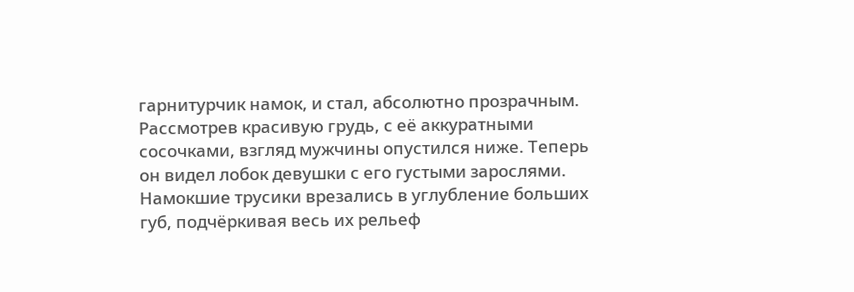гарнитурчик намок, и стал, абсолютно прозрачным. Рассмотрев красивую грудь, с её аккуратными сосочками, взгляд мужчины опустился ниже. Теперь он видел лобок девушки с его густыми зарослями. Намокшие трусики врезались в углубление больших губ, подчёркивая весь их рельеф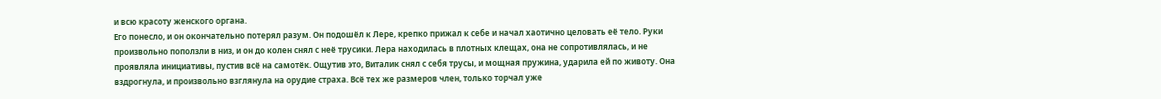и всю красоту женского органа.
Его понесло, и он окончательно потерял разум. Он подошёл к Лере, крепко прижал к себе и начал хаотично целовать её тело. Руки произвольно поползли в низ, и он до колен снял с неё трусики. Лера находилась в плотных клещах, она не сопротивлялась, и не проявляла инициативы, пустив всё на самотёк. Ощутив это, Виталик снял с себя трусы, и мощная пружина, ударила ей по животу. Она вздрогнула, и произвольно взглянула на орудие страха. Всё тех же размеров член, только торчал уже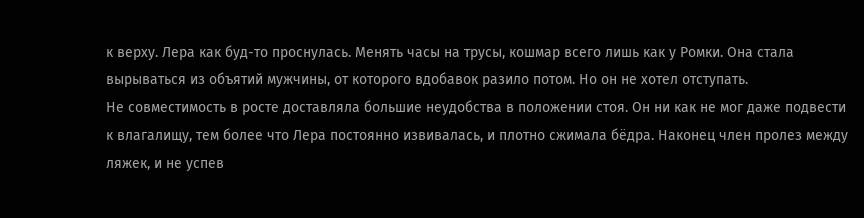к верху. Лера как буд-то проснулась. Менять часы на трусы, кошмар всего лишь как у Ромки. Она стала вырываться из объятий мужчины, от которого вдобавок разило потом. Но он не хотел отступать.
Не совместимость в росте доставляла большие неудобства в положении стоя. Он ни как не мог даже подвести к влагалищу, тем более что Лера постоянно извивалась, и плотно сжимала бёдра. Наконец член пролез между ляжек, и не успев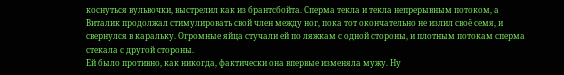коснуться вульвочки, выстрелил как из брантсбойта. Сперма текла и текла непрерывным потоком, а Виталик продолжал стимулировать свой член между ног, пока тот окончательно не излил своё семя, и свернулся в каральку. Огромные яйца стучали ей по ляжкам с одной стороны, и плотным потокам сперма стекала с другой стороны.
Ей было противно, как никогда, фактически она впервые изменяла мужу. Ну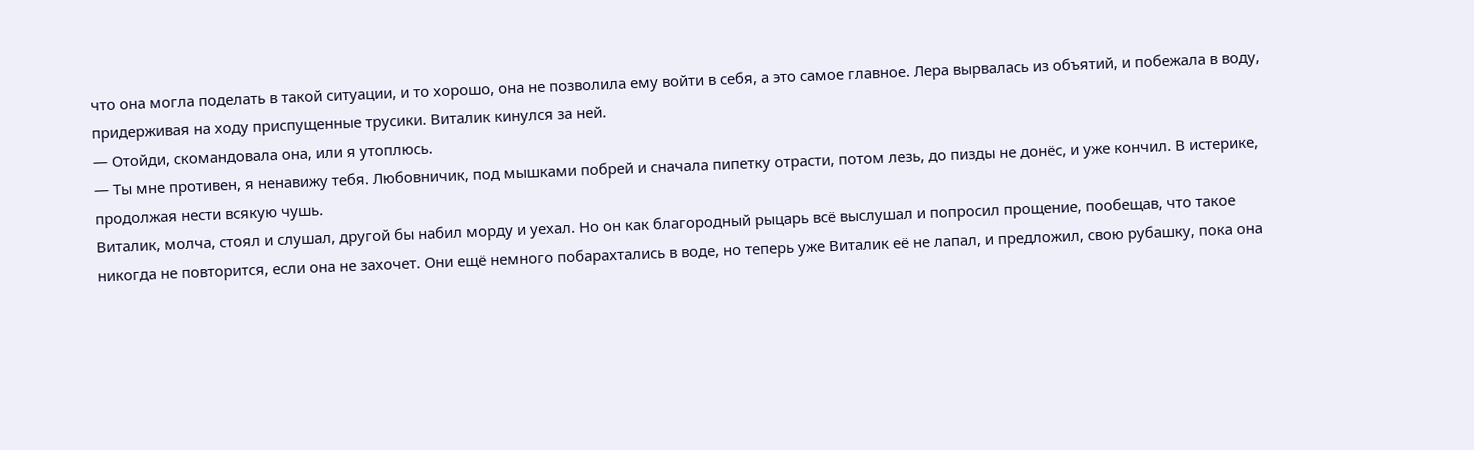что она могла поделать в такой ситуации, и то хорошо, она не позволила ему войти в себя, а это самое главное. Лера вырвалась из объятий, и побежала в воду, придерживая на ходу приспущенные трусики. Виталик кинулся за ней.
— Отойди, скомандовала она, или я утоплюсь.
— Ты мне противен, я ненавижу тебя. Любовничик, под мышками побрей и сначала пипетку отрасти, потом лезь, до пизды не донёс, и уже кончил. В истерике, продолжая нести всякую чушь.
Виталик, молча, стоял и слушал, другой бы набил морду и уехал. Но он как благородный рыцарь всё выслушал и попросил прощение, пообещав, что такое никогда не повторится, если она не захочет. Они ещё немного побарахтались в воде, но теперь уже Виталик её не лапал, и предложил, свою рубашку, пока она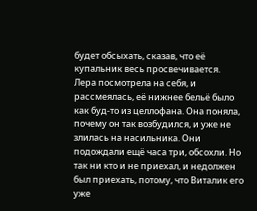будет обсыхать, сказав, что её купальник весь просвечивается.
Лера посмотрела на себя, и рассмеялась, её нижнее бельё было как буд-то из целлофана. Она поняла, почему он так возбудился, и уже не злилась на насильника. Они подождали ещё часа три, обсохли. Но так ни кто и не приехал, и недолжен был приехать, потому, что Виталик его уже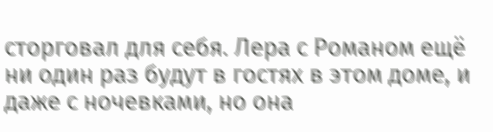сторговал для себя. Лера с Романом ещё ни один раз будут в гостях в этом доме, и даже с ночевками, но она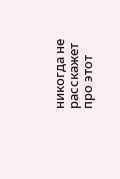никогда не расскажет про этот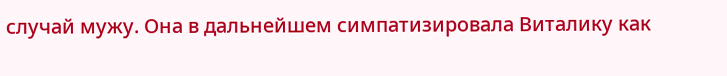случай мужу. Она в дальнейшем симпатизировала Виталику как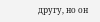другу, но он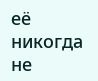её никогда не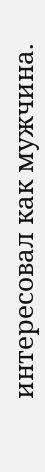интересовал как мужчина.